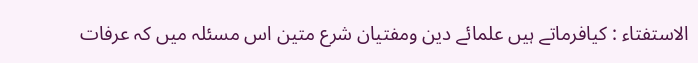الاستفتاء : کیافرماتے ہیں علمائے دین ومفتیان شرع متین اس مسئلہ میں کہ عرفات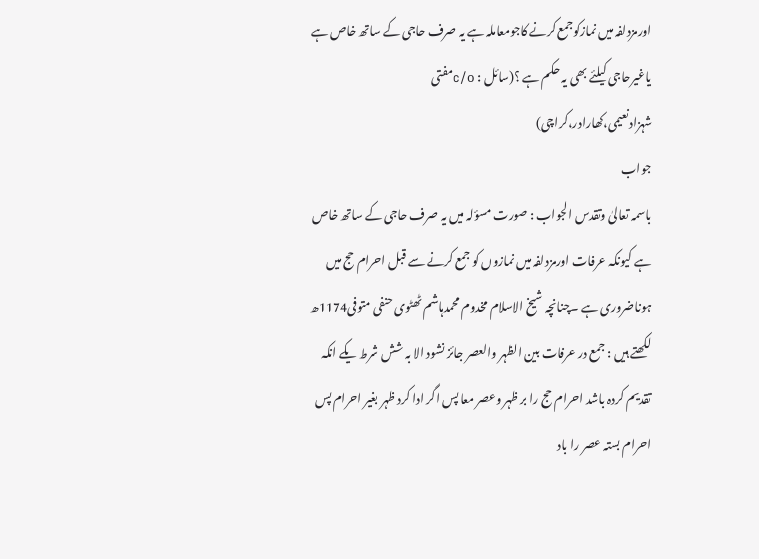اورمزدلفہ میں نمازکوجمع کرنے کاجومعاملہ ہے یہ صرف حاجی کے ساتھ خاص ہے یاغیرحاجی کیلئے بھی یہ حکم ہے ؟(سائل : c/oمفتی
شہزادنعیمی،کھارادر،کراچی)
جواب
باسمہ تعالیٰ وتقدس الجواب : صورت مسؤلہ میں یہ صرف حاجی کے ساتھ خاص ہے کیونکہ عرفات اورمزدلفہ میں نمازوں کو جمع کرنے سے قبل احرام حج میں ہوناضروری ہے ۔چنانچہ شیخ الاسلام مخدوم محمدہاشم ٹھٹوی حنفی متوفی1174ھ لکھتے ہیں : جمع در عرفات بین الظہر والعصر جائز نشود الا بہ شش شرط یکے انکہ تقدیم کردہ باشد احرام حج را بر ظہر وعصر معا پس اگر ادا کرد ظہر بغیر احرام پس احرام بستہ عصر را باد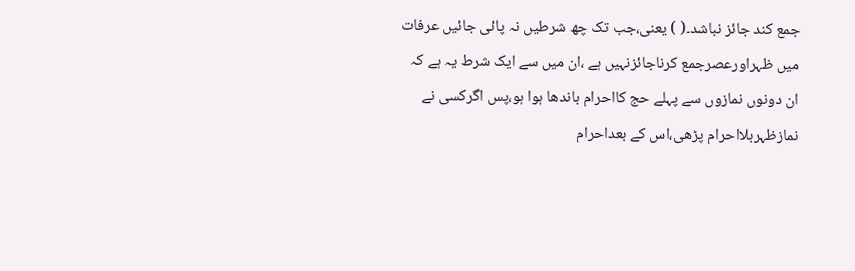جمع کند جائز نباشد۔( ) یعنی،جب تک چھ شرطیں نہ پائی جائیں عرفات میں ظہراورعصرجمع کرناجائزنہیں ہے ،ان میں سے ایک شرط یہ ہے کہ ان دونوں نمازوں سے پہلے حج کااحرام باندھا ہوا ہو،پس اگرکسی نے نمازظہربلااحرام پڑھی،اس کے بعداحرام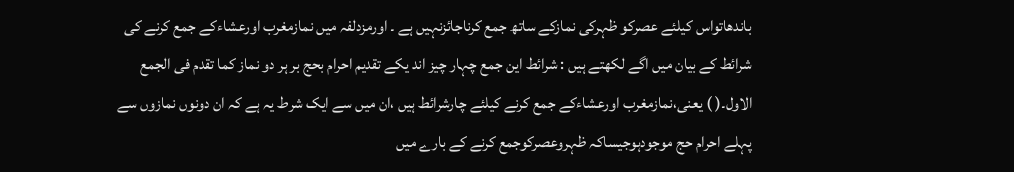باندھاتواس کیلئے عصرکو ظہرکی نمازکے ساتھ جمع کرناجائزنہیں ہے ۔ اورمزدلفہ میں نمازمغرب اورعشاءکے جمع کرنے کی شرائط کے بیان میں اگے لکھتے ہیں : شرائط این جمع چہار چیز اند یکے تقدیم احرام بحج بر ہر دو نماز کما تقدم فی الجمع الاول۔( ) یعنی،نمازمغرب اورعشاءکے جمع کرنے کیلئے چارشرائط ہیں ،ان میں سے ایک شرط یہ ہے کہ ان دونوں نمازوں سے پہلے احرام حج موجودہوجیساکہ ظہروعصرکوجمع کرنے کے بارے میں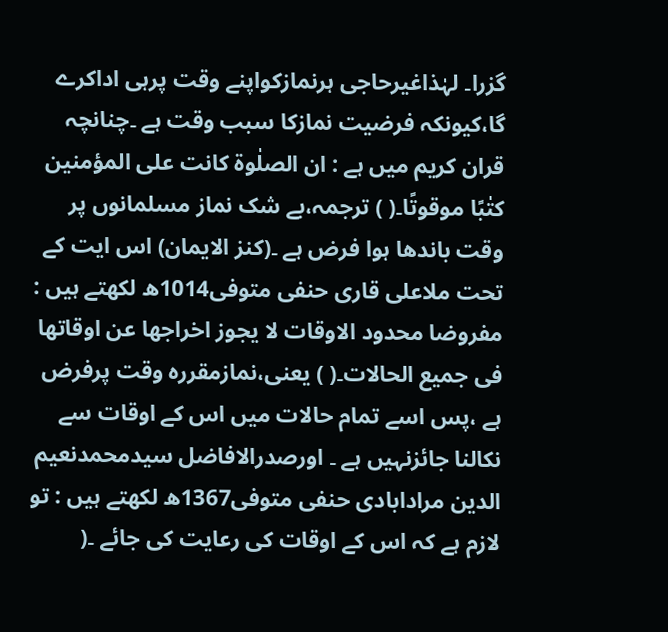گزرا۔ لہٰذاغیرحاجی ہرنمازکواپنے وقت پرہی اداکرے گا،کیونکہ فرضیت نمازکا سبب وقت ہے ۔چنانچہ قران کریم میں ہے : ان الصلٰوة كانت على المؤمنین كتٰبًا موقوتًا۔( ) ترجمہ،بے شک نماز مسلمانوں پر وقت باندھا ہوا فرض ہے ۔(کنز الایمان) اس ایت کے تحت ملاعلی قاری حنفی متوفی1014ھ لکھتے ہیں : مفروضا محدود الاوقات لا یجوز اخراجھا عن اوقاتھا فی جمیع الحالات۔( ) یعنی،نمازمقررہ وقت پرفرض ہے ،پس اسے تمام حالات میں اس کے اوقات سے نکالنا جائزنہیں ہے ۔ اورصدرالافاضل سیدمحمدنعیم الدین مرادابادی حنفی متوفی1367ھ لکھتے ہیں : تو لازم ہے کہ اس کے اوقات کی رعایت کی جائے ۔(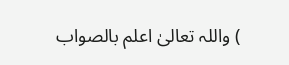) واللہ تعالیٰ اعلم بالصواب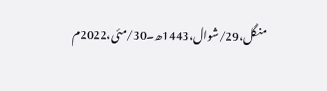منگل،29/شوال،1443ھ۔30/مئی،2022م